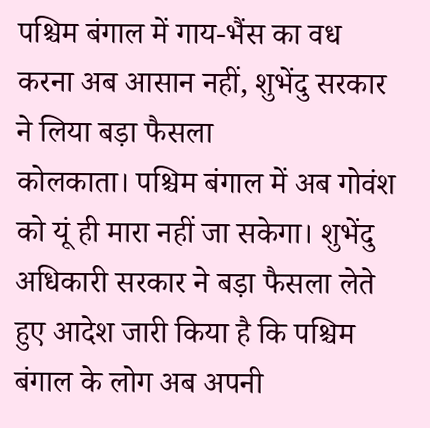पश्चिम बंगाल में गाय-भैंस का वध करना अब आसान नहीं, शुभेंदु सरकार ने लिया बड़ा फैसला
कोलकाता। पश्चिम बंगाल में अब गोवंश को यूं ही मारा नहीं जा सकेगा। शुभेंदु अधिकारी सरकार ने बड़ा फैसला लेते हुए आदेश जारी किया है कि पश्चिम बंगाल के लोग अब अपनी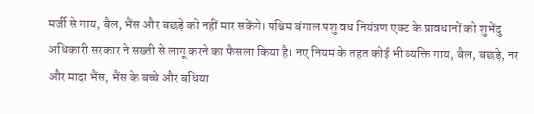मर्जी से गाय, बैल, भैंस और बछड़े को नहीं मार सकेंगे। पश्चिम बंगाल पशु वध नियंत्रण एक्ट के प्रावधानों को शुभेंदु अधिकारी सरकार ने सख्ती से लागू करने का फैसला किया है। नए नियम के तहत कोई भी व्यक्ति गाय, बैल, बछड़े, नर और मादा भैंस, भैंस के बच्चे और बधिया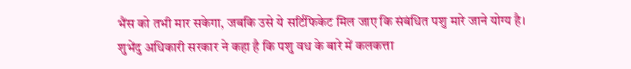भैंस को तभी मार सकेगा, जबकि उसे ये सर्टिफिकेट मिल जाए कि संबंधित पशु मारे जाने योग्य है।
शुभेंदु अधिकारी सरकार ने कहा है कि पशु वध के बारे में कलकत्ता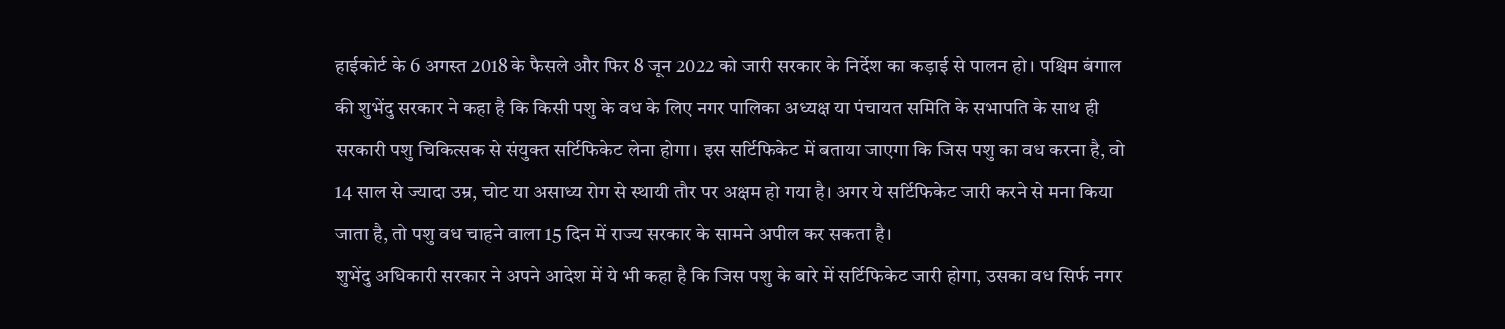हाईकोर्ट के 6 अगस्त 2018 के फैसले और फिर 8 जून 2022 को जारी सरकार के निर्देश का कड़ाई से पालन हो। पश्चिम बंगाल की शुभेंदु सरकार ने कहा है कि किसी पशु के वध के लिए नगर पालिका अध्यक्ष या पंचायत समिति के सभापति के साथ ही सरकारी पशु चिकित्सक से संयुक्त सर्टिफिकेट लेना होगा। इस सर्टिफिकेट में बताया जाएगा कि जिस पशु का वध करना है, वो 14 साल से ज्यादा उम्र, चोट या असाध्य रोग से स्थायी तौर पर अक्षम हो गया है। अगर ये सर्टिफिकेट जारी करने से मना किया जाता है, तो पशु वध चाहने वाला 15 दिन में राज्य सरकार के सामने अपील कर सकता है।
शुभेंदु अधिकारी सरकार ने अपने आदेश में ये भी कहा है कि जिस पशु के बारे में सर्टिफिकेट जारी होगा, उसका वध सिर्फ नगर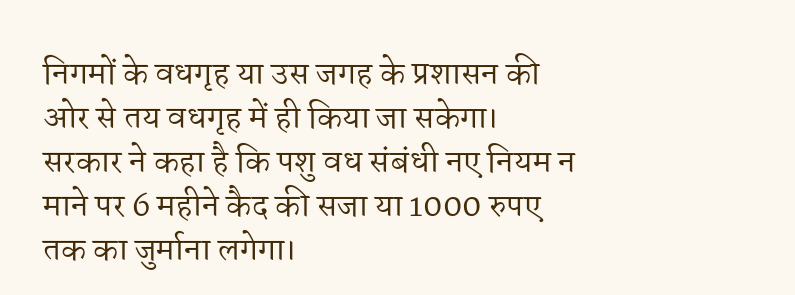निगमों के वधगृह या उस जगह के प्रशासन की ओर से तय वधगृह में ही किया जा सकेगा। सरकार ने कहा है कि पशु वध संबंधी नए नियम न माने पर 6 महीने कैद की सजा या 1000 रुपए तक का जुर्माना लगेगा।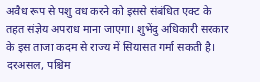अवैध रूप से पशु वध करने को इससे संबंधित एक्ट के तहत संज्ञेय अपराध माना जाएगा। शुभेंदु अधिकारी सरकार के इस ताजा कदम से राज्य में सियासत गर्मा सकती है। दरअसल, पश्चिम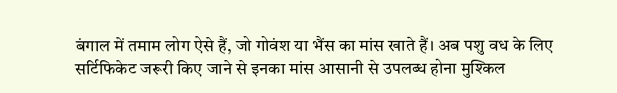बंगाल में तमाम लोग ऐसे हैं, जो गोवंश या भैंस का मांस खाते हैं। अब पशु वध के लिए सर्टिफिकेट जरूरी किए जाने से इनका मांस आसानी से उपलब्ध होना मुश्किल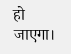हो जाएगा।